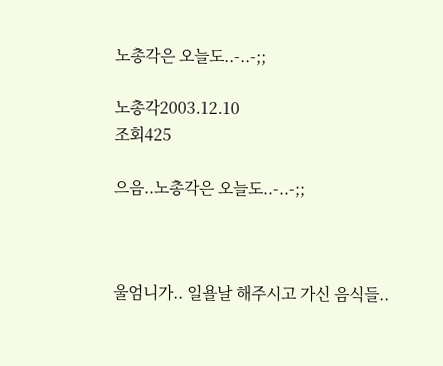노총각은 오늘도..-..-;;

노총각2003.12.10
조회425

으음..노총각은 오늘도..-..-;;



울엄니가.. 일욜날 해주시고 가신 음식들..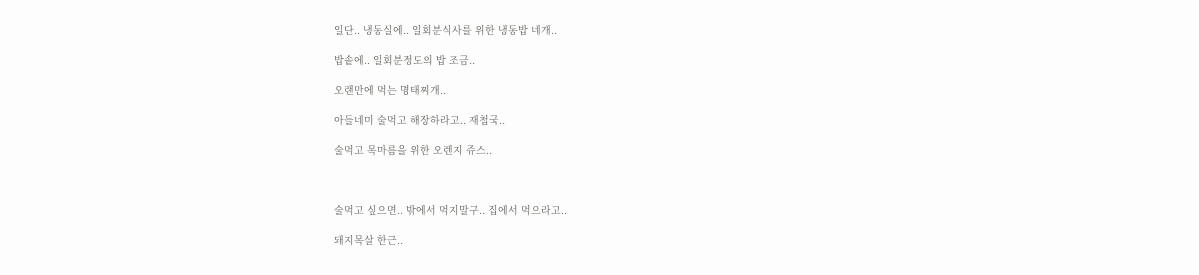일단.. 냉동실에.. 일회분식사를 위한 냉동밥 네개..

밥솥에.. 일회분정도의 밥 조금..

오랜만에 먹는 명태찌개..

아들네미 술먹고 해장하라고.. 재첩국..

술먹고 목마름을 위한 오렌지 쥬스..



술먹고 싶으면.. 밖에서 먹지말구.. 집에서 먹으라고..

돼지목살 한근..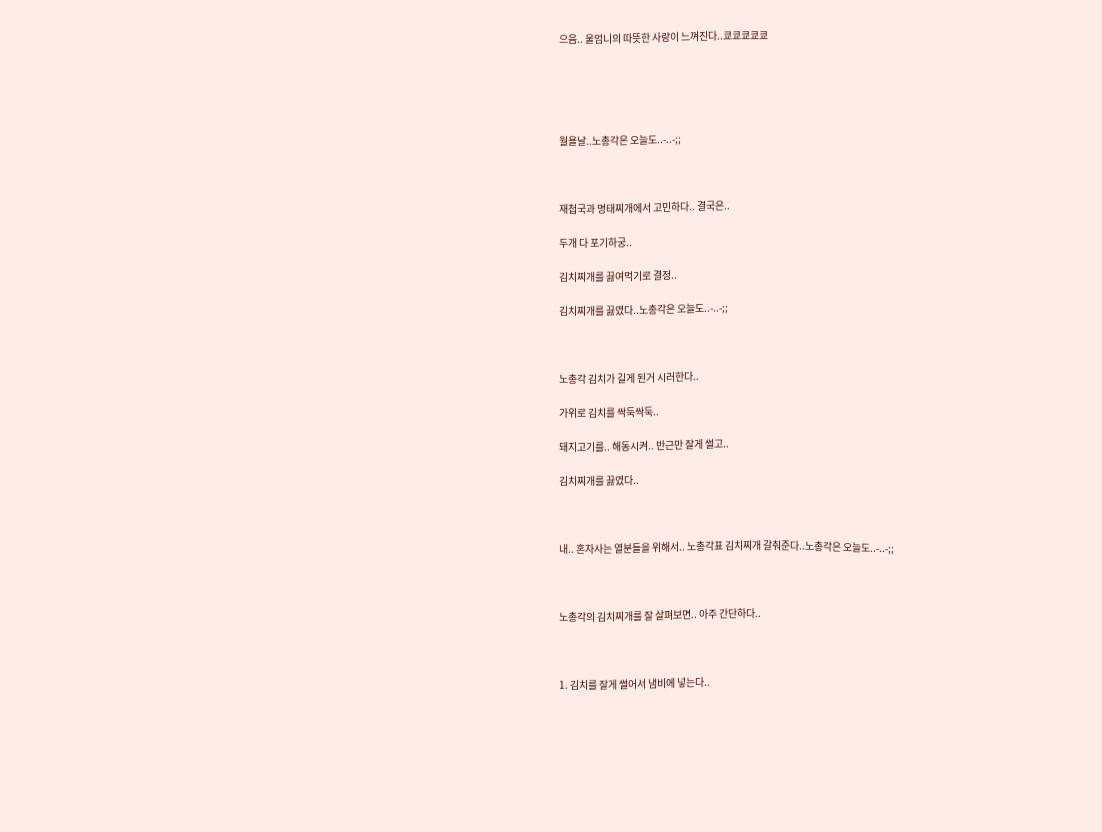으음.. 울엄니의 따뜻한 사랑이 느껴진다..쿄쿄쿄쿄쿄





월욜날..노총각은 오늘도..-..-;;



재첩국과 명태찌개에서 고민하다.. 결국은..

두개 다 포기하궁..

김치찌개를 끓여먹기로 결정..

김치찌개를 끓였다..노총각은 오늘도..-..-;;



노총각 김치가 길게 된거 시러한다..

가위로 김치를 싹둑싹둑..

돼지고기를.. 해동시켜.. 반근만 잘게 썰고..

김치찌개를 끓였다..



내.. 혼자사는 열분들을 위해서.. 노총각표 김치찌개 갈춰준다..노총각은 오늘도..-..-;;



노총각의 김치찌개를 잘 살펴보면.. 아주 간단하다..



1. 김치를 잘게 썰어서 냄비에 넣는다..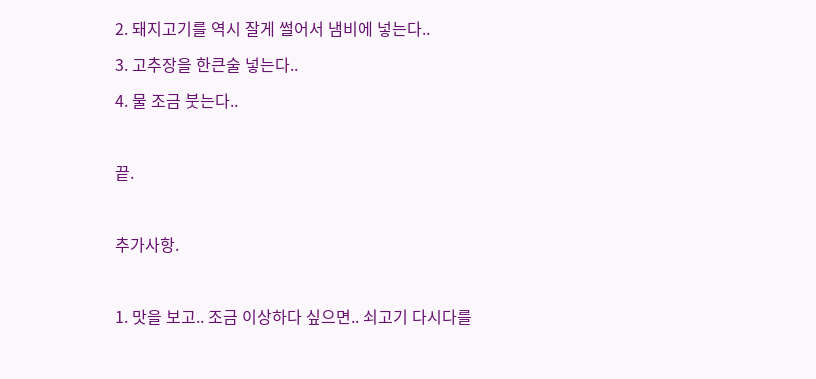2. 돼지고기를 역시 잘게 썰어서 냄비에 넣는다..

3. 고추장을 한큰술 넣는다..

4. 물 조금 붓는다..



끝.



추가사항.



1. 맛을 보고.. 조금 이상하다 싶으면.. 쇠고기 다시다를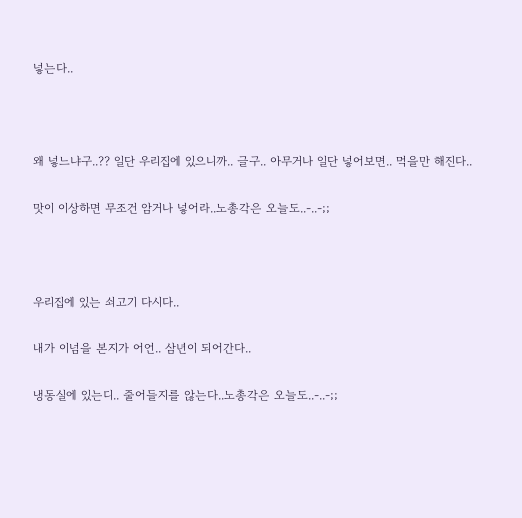넣는다..



왜 넣느냐구..?? 일단 우리집에 있으니까.. 글구.. 아무거나 일단 넣어보면.. 먹을만 해진다..

맛이 이상하면 무조건 암거나 넣어라..노총각은 오늘도..-..-;;



우리집에 있는 쇠고기 다시다..

내가 이넘을 본지가 어언.. 삼년이 되어간다..

냉동실에 있는디.. 줄어들지를 않는다..노총각은 오늘도..-..-;;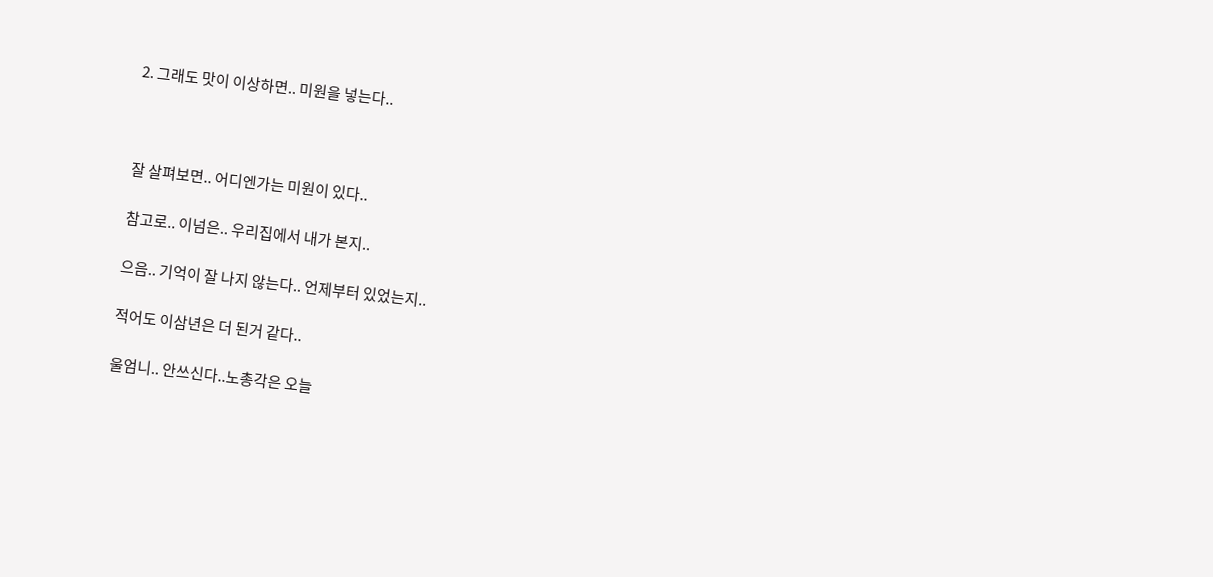2. 그래도 맛이 이상하면.. 미원을 넣는다..



잘 살펴보면.. 어디엔가는 미원이 있다..

참고로.. 이넘은.. 우리집에서 내가 본지..

으음.. 기억이 잘 나지 않는다.. 언제부터 있었는지..

적어도 이삼년은 더 된거 같다..

울엄니.. 안쓰신다..노총각은 오늘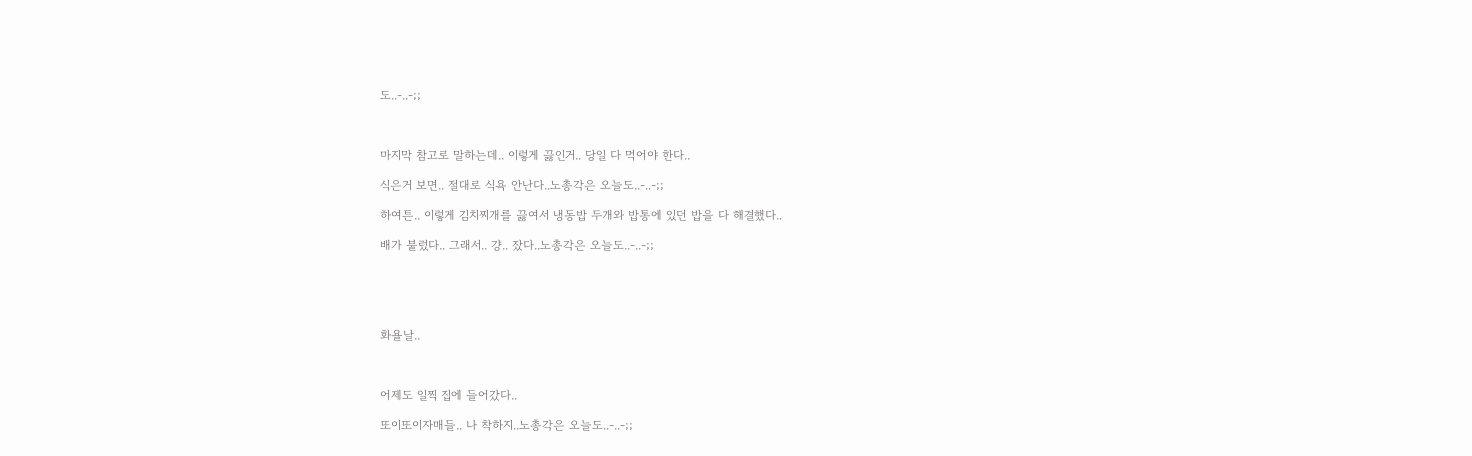도..-..-;;



마지막 참고로 말하는데.. 이렇게 끓인거.. 당일 다 먹어야 한다..

식은거 보면.. 절대로 식욕 안난다..노총각은 오늘도..-..-;;

하여튼.. 이렇게 김치찌개를 끓여서 냉동밥 두개와 밥통에 있던 밥을 다 해결했다..

배가 불렀다.. 그래서.. 걍.. 잤다..노총각은 오늘도..-..-;;





화욜날..



어제도 일찍 집에 들어갔다..

또이또이자매들.. 나 착하지..노총각은 오늘도..-..-;;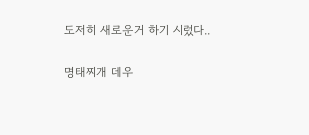도저히 새로운거 하기 시렀다..

명태찌개 데우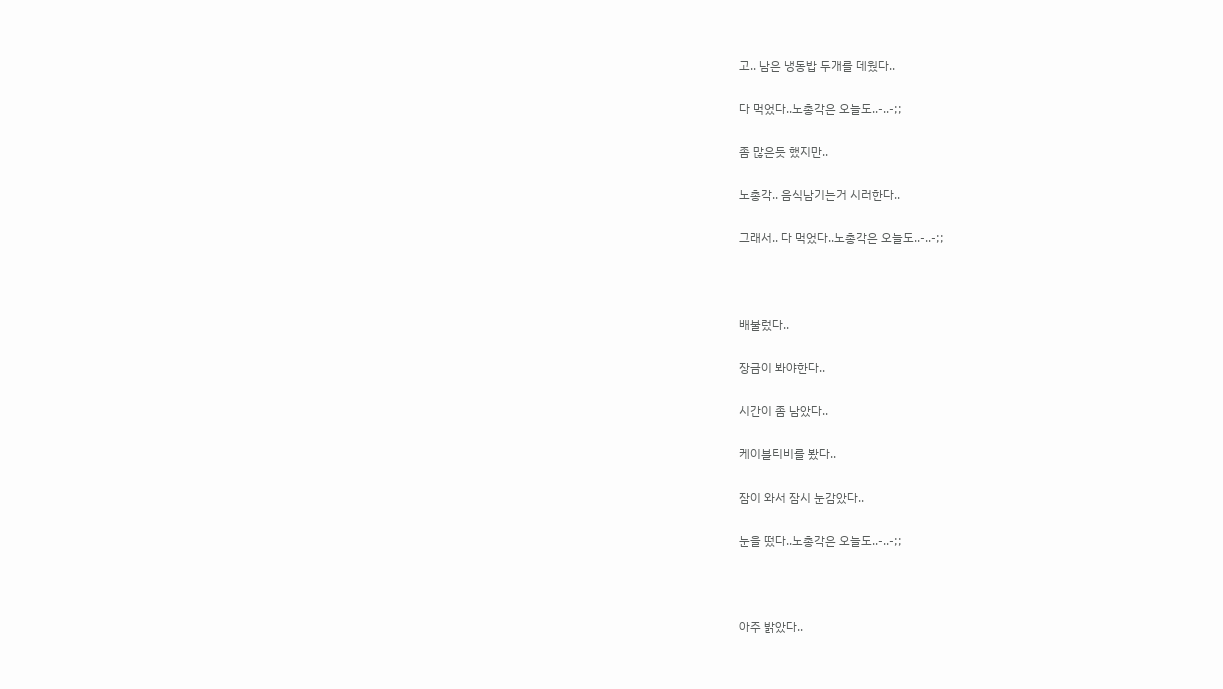고.. 남은 냉동밥 두개를 데웠다..

다 먹었다..노총각은 오늘도..-..-;;

좀 많은듯 했지만..

노총각.. 음식남기는거 시러한다..

그래서.. 다 먹었다..노총각은 오늘도..-..-;;



배불렀다..

장금이 봐야한다..

시간이 좀 남았다..

케이블티비를 봤다..

잠이 와서 잠시 눈감았다..

눈을 떴다..노총각은 오늘도..-..-;;



아주 밝았다..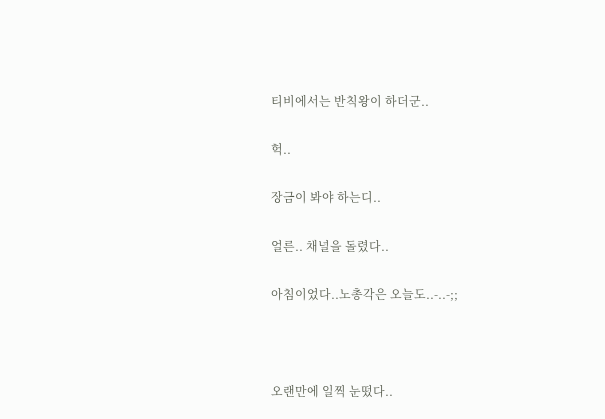티비에서는 반칙왕이 하더군..

헉..

장금이 봐야 하는디..

얼른.. 채널을 돌렸다..

아침이었다..노총각은 오늘도..-..-;;



오랜만에 일찍 눈떴다..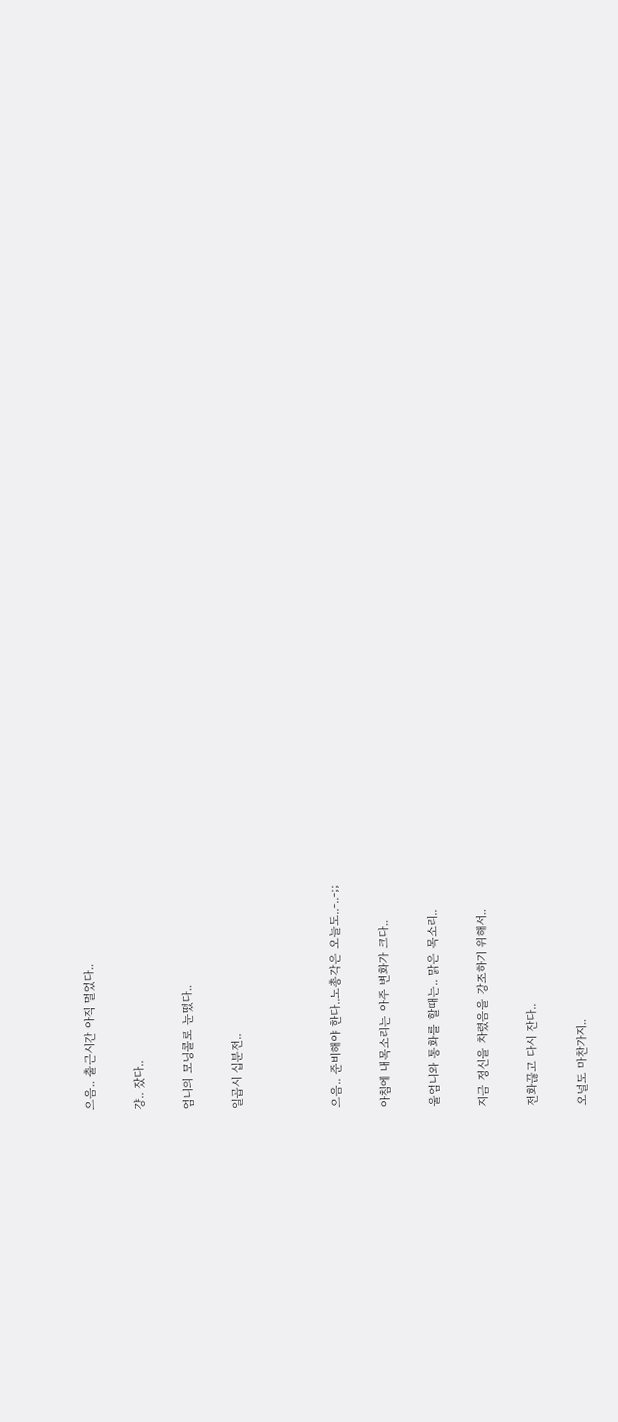으음.. 출근시간 아직 멀었다..

걍.. 잤다..

엄니의 모닝콜로 눈떴다..

일곱시 십분전..



으음.. 준비해야 한다..노총각은 오늘도..-..-;;

아침에 내목소리는 아주 변화가 크다..

울엄니와 통화를 할때는.. 맑은 목소리..

지금 정신을 차렸음을 강조하기 위해서..

전화끊고 다시 잔다..

오널도 마찬가지..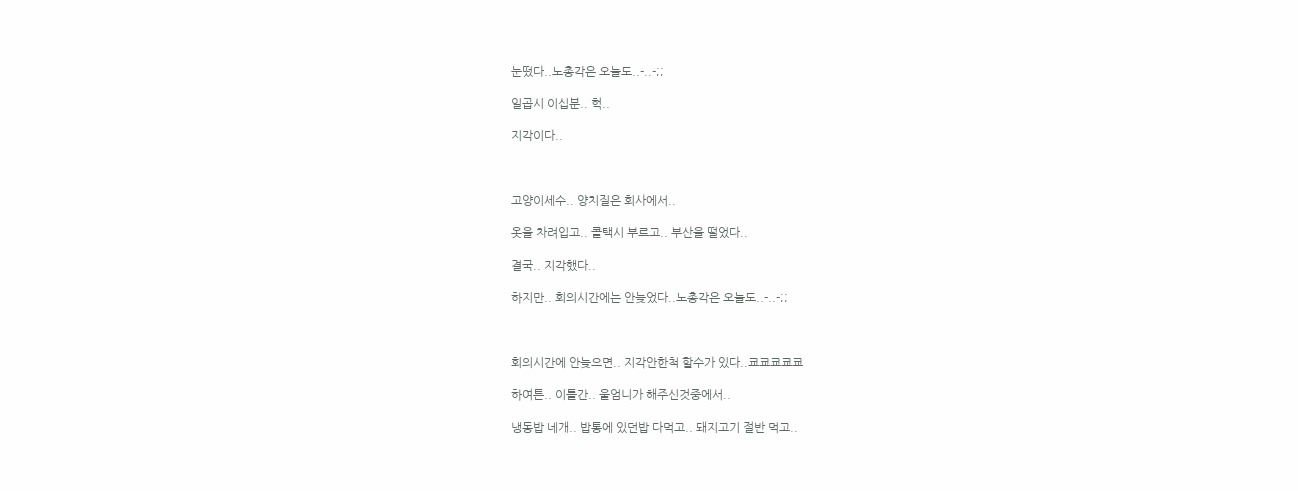눈떴다..노총각은 오늘도..-..-;;

일곱시 이십분.. 헉..

지각이다..



고양이세수.. 양치질은 회사에서..

옷을 차려입고.. 콜택시 부르고.. 부산을 떨었다..

결국.. 지각했다..

하지만.. 회의시간에는 안늦었다..노총각은 오늘도..-..-;;



회의시간에 안늦으면.. 지각안한척 할수가 있다..쿄쿄쿄쿄쿄

하여튼.. 이틀간.. 울엄니가 해주신것중에서..

냉동밥 네개.. 밥통에 있던밥 다먹고.. 돼지고기 절반 먹고..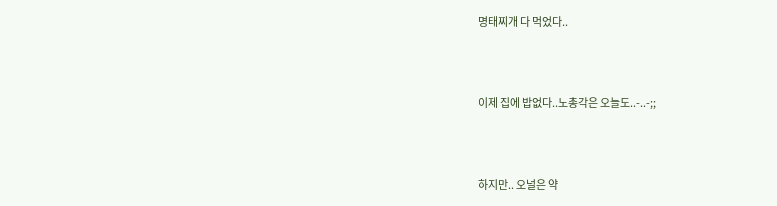명태찌개 다 먹었다..



이제 집에 밥없다..노총각은 오늘도..-..-;;



하지만.. 오널은 약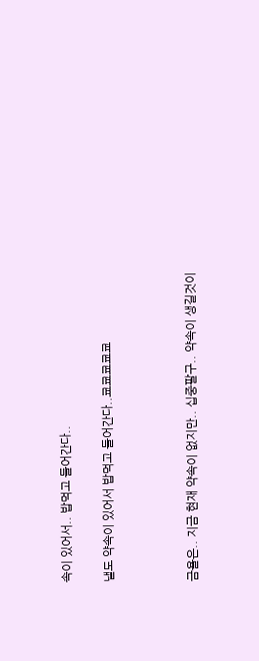속이 있어서.. 밥먹고 들어간다..

낼도 약속이 있어서 밥먹고 들어간다..쿄쿄쿄쿄쿄



금욜은.. 지금 현재 약속이 없지만.. 십중팔구.. 약속이 생길것이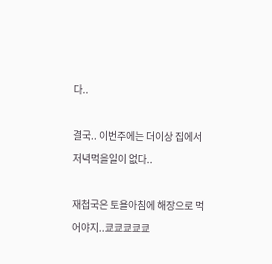다..

결국.. 이번주에는 더이상 집에서 저녁먹을일이 없다..

재첩국은 토욜아침에 해장으로 먹어야지..쿄쿄쿄쿄쿄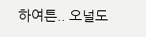하여튼.. 오널도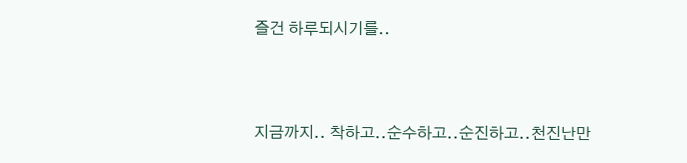즐건 하루되시기를..



지금까지.. 착하고..순수하고..순진하고..천진난만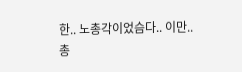한.. 노총각이었슴다.. 이만.. 총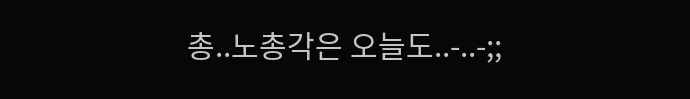총..노총각은 오늘도..-..-;;